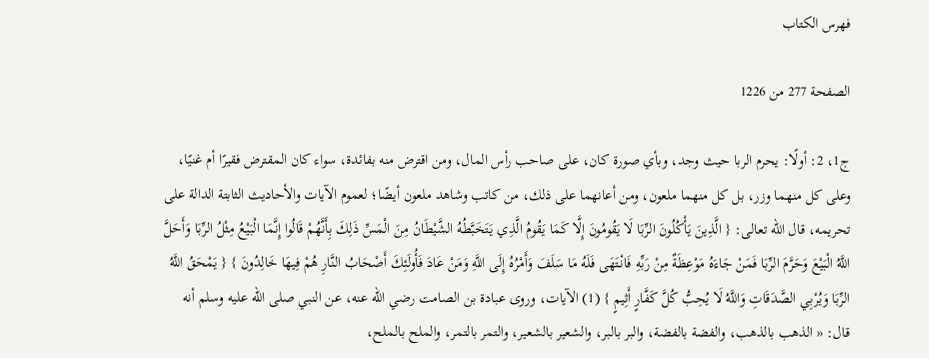فهرس الكتاب

الصفحة 277 من 1226

ج1، 2: أولًا: يحرم الربا حيث وجد، وبأي صورة كان، على صاحب رأس المال، ومن اقترض منه بفائدة، سواء كان المقترض فقيرًا أم غنيًا، وعلى كل منهما وزر، بل كل منهما ملعون، ومن أعانهما على ذلك، من كاتب وشاهد ملعون أيضًا؛ لعموم الآيات والأحاديث الثابتة الدالة على تحريمه، قال الله تعالى: { الَّذِينَ يَأْكُلُونَ الرِّبَا لَا يَقُومُونَ إِلَّا كَمَا يَقُومُ الَّذِي يَتَخَبَّطُهُ الشَّيْطَانُ مِنَ الْمَسِّ ذَلِكَ بِأَنَّهُمْ قَالُوا إِنَّمَا الْبَيْعُ مِثْلُ الرِّبَا وَأَحَلَّ اللَّهُ الْبَيْعَ وَحَرَّمَ الرِّبَا فَمَنْ جَاءَهُ مَوْعِظَةٌ مِنْ رَبِّهِ فَانْتَهَى فَلَهُ مَا سَلَفَ وَأَمْرُهُ إِلَى اللَّهِ وَمَنْ عَادَ فَأُولَئِكَ أَصْحَابُ النَّارِ هُمْ فِيهَا خَالِدُونَ } { يَمْحَقُ اللَّهُ الرِّبَا وَيُرْبِي الصَّدَقَاتِ وَاللَّهُ لَا يُحِبُّ كُلَّ كَفَّارٍ أَثِيمٍ } (1) الآيات، وروى عبادة بن الصامت رضي الله عنه، عن النبي صلى الله عليه وسلم أنه قال: « الذهب بالذهب، والفضة بالفضة، والبر بالبر، والشعير بالشعير، والتمر بالتمر، والملح بالملح،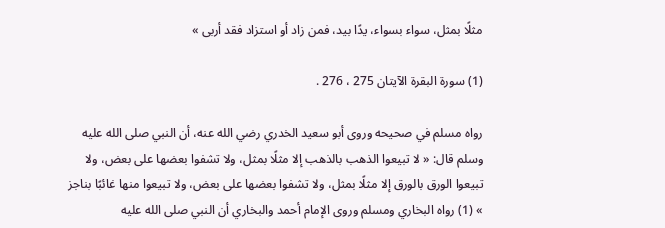مثلًا بمثل، سواء بسواء، يدًا بيد، فمن زاد أو استزاد فقد أربى »

(1) سورة البقرة الآيتان 275 ، 276 .

رواه مسلم في صحيحه وروى أبو سعيد الخدري رضي الله عنه، أن النبي صلى الله عليه وسلم قال: « لا تبيعوا الذهب بالذهب إلا مثلًا بمثل، ولا تشفوا بعضها على بعض، ولا تبيعوا الورق بالورق إلا مثلًا بمثل، ولا تشفوا بعضها على بعض، ولا تبيعوا منها غائبًا بناجز » (1) رواه البخاري ومسلم وروى الإمام أحمد والبخاري أن النبي صلى الله عليه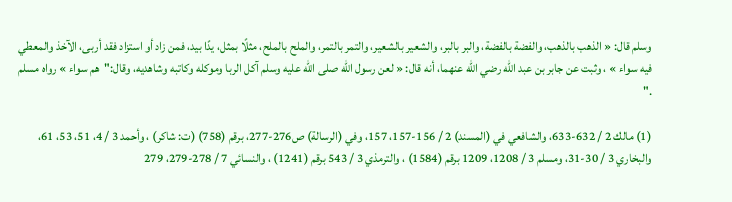وسلم قال: « الذهب بالذهب، والفضة بالفضة، والبر بالبر، والشعير بالشعير، والتمر بالتمر، والملح بالملح، مثلًا بمثل، يدًا بيد، فمن زاد أو استزاد فقد أربى، الآخذ والمعطي فيه سواء » ، وثبت عن جابر بن عبد الله رضي الله عنهما، أنه قال: « لعن رسول الله صلى الله عليه وسلم آكل الربا وموكله وكاتبه وشاهديه، وقال:"هم سواء » رواه مسلم ."

(1) مالك 2 / 632-633، والشافعي في (المسند) 2 / 156-157، 157، وفي (الرسالة) ص276-277، برقم (758) (ت: شاكر) ، وأحمد 3 / 4، 51، 53، 61، والبخاري 3 / 30-31، ومسلم 3 / 1208، 1209 برقم (1584) ، والترمذي 3 / 543 برقم (1241) ، والنسائي 7 / 278-279، 279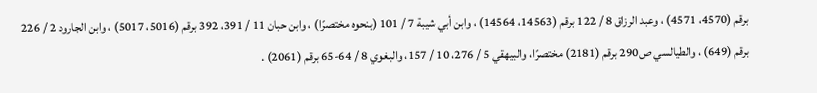برقم (4570، 4571) ، وعبد الرزاق 8 / 122 برقم (14563، 14564) ، وابن أبي شيبة 7 / 101 (بنحوه مختصرًا) ، وابن حبان 11 / 391، 392 برقم (5016، 5017) ، وابن الجارود 2 / 226 برقم (649) ، والطيالسي ص290 برقم (2181) مختصرًا، والبيهقي 5 / 276، 10 / 157، والبغوي 8 / 64-65 برقم (2061) .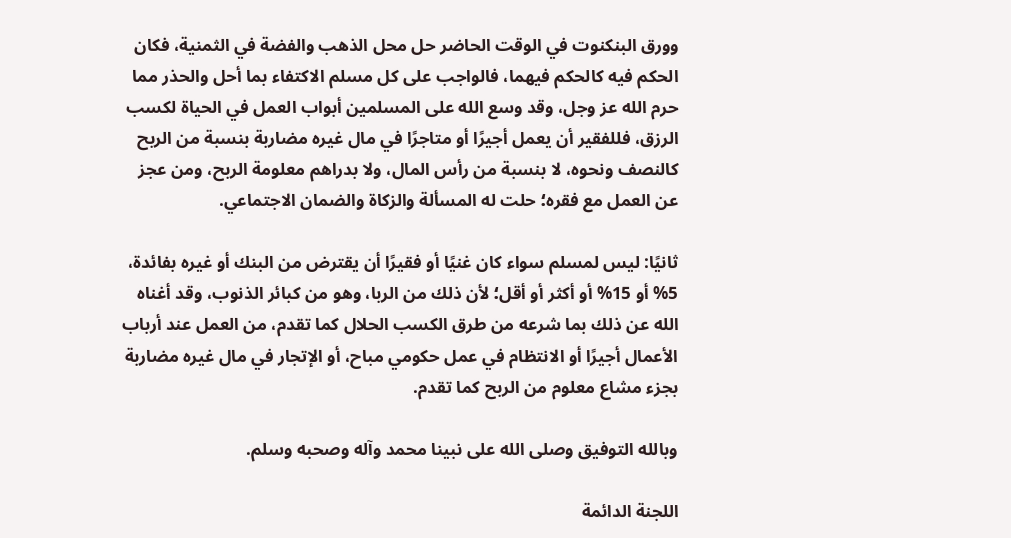وورق البنكنوت في الوقت الحاضر حل محل الذهب والفضة في الثمنية، فكان الحكم فيه كالحكم فيهما، فالواجب على كل مسلم الاكتفاء بما أحل والحذر مما حرم الله عز وجل، وقد وسع الله على المسلمين أبواب العمل في الحياة لكسب الرزق، فللفقير أن يعمل أجيرًا أو متاجرًا في مال غيره مضاربة بنسبة من الربح كالنصف ونحوه، لا بنسبة من رأس المال، ولا بدراهم معلومة الربح، ومن عجز عن العمل مع فقره؛ حلت له المسألة والزكاة والضمان الاجتماعي.

ثانيًا: ليس لمسلم سواء كان غنيًا أو فقيرًا أن يقترض من البنك أو غيره بفائدة، 5% أو 15% أو أكثر أو أقل؛ لأن ذلك من الربا، وهو من كبائر الذنوب، وقد أغناه الله عن ذلك بما شرعه من طرق الكسب الحلال كما تقدم، من العمل عند أرباب الأعمال أجيرًا أو الانتظام في عمل حكومي مباح، أو الإتجار في مال غيره مضاربة بجزء مشاع معلوم من الربح كما تقدم.

وبالله التوفيق وصلى الله على نبينا محمد وآله وصحبه وسلم.

اللجنة الدائمة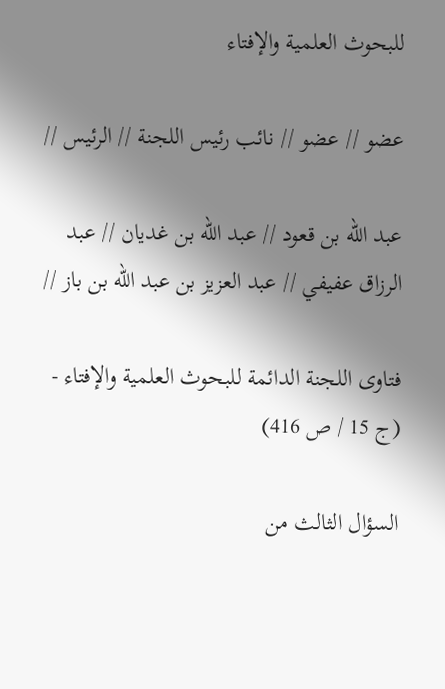للبحوث العلمية والإفتاء

عضو // عضو // نائب رئيس اللجنة // الرئيس //

عبد الله بن قعود // عبد الله بن غديان // عبد الرزاق عفيفي // عبد العزيز بن عبد الله بن باز //

فتاوى اللجنة الدائمة للبحوث العلمية والإفتاء - (ج 15 / ص 416)

السؤال الثالث من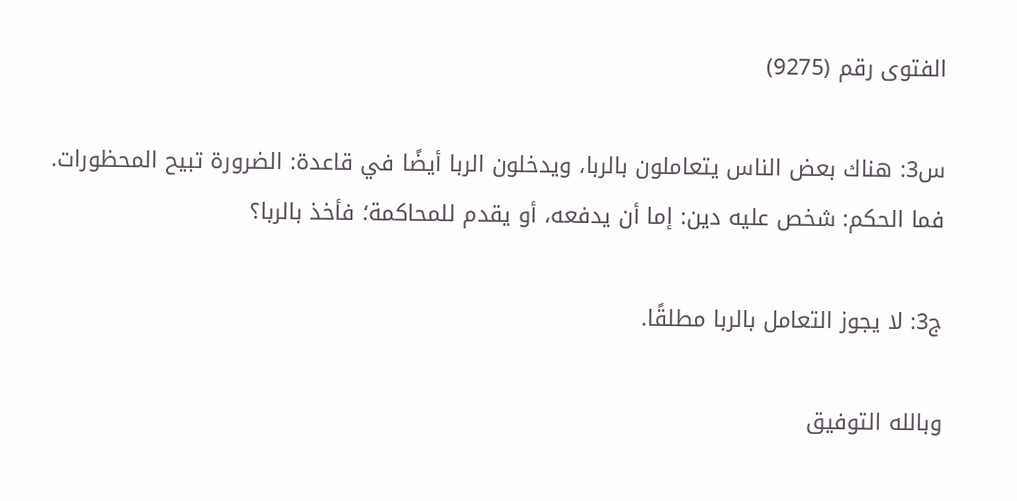الفتوى رقم (9275)

س3: هناك بعض الناس يتعاملون بالربا، ويدخلون الربا أيضًا في قاعدة: الضرورة تبيح المحظورات. فما الحكم: شخص عليه دين: إما أن يدفعه، أو يقدم للمحاكمة؛ فأخذ بالربا؟

ج3: لا يجوز التعامل بالربا مطلقًا.

وبالله التوفيق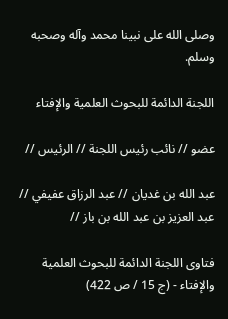وصلى الله على نبينا محمد وآله وصحبه وسلم.

اللجنة الدائمة للبحوث العلمية والإفتاء

عضو // نائب رئيس اللجنة // الرئيس //

عبد الله بن غديان // عبد الرزاق عفيفي // عبد العزيز بن عبد الله بن باز //

فتاوى اللجنة الدائمة للبحوث العلمية والإفتاء - (ج 15 / ص 422)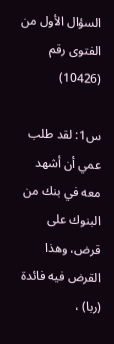السؤال الأول من الفتوى رقم (10426)

س1: لقد طلب عمي أن أشهد معه في بنك من البنوك على قرض، وهذا القرض فيه فائدة (ربا) ،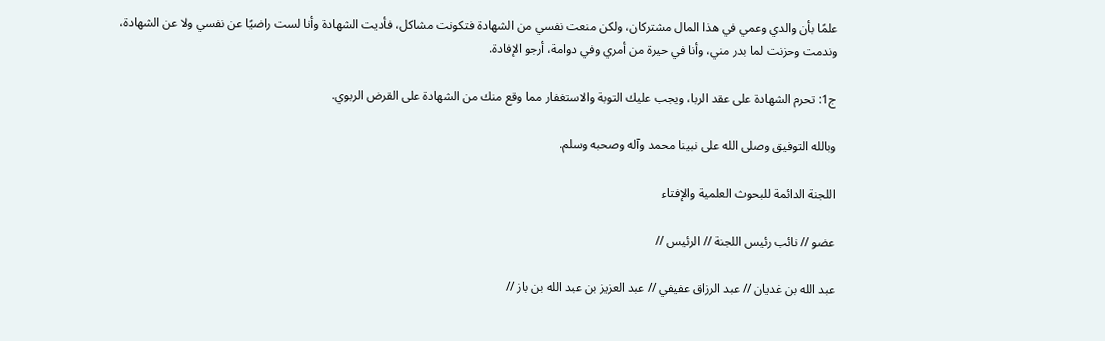علمًا بأن والدي وعمي في هذا المال مشتركان، ولكن منعت نفسي من الشهادة فتكونت مشاكل، فأديت الشهادة وأنا لست راضيًا عن نفسي ولا عن الشهادة، وندمت وحزنت لما بدر مني، وأنا في حيرة من أمري وفي دوامة، أرجو الإفادة.

ج1: تحرم الشهادة على عقد الربا، ويجب عليك التوبة والاستغفار مما وقع منك من الشهادة على القرض الربوي.

وبالله التوفيق وصلى الله على نبينا محمد وآله وصحبه وسلم.

اللجنة الدائمة للبحوث العلمية والإفتاء

عضو // نائب رئيس اللجنة // الرئيس //

عبد الله بن غديان // عبد الرزاق عفيفي // عبد العزيز بن عبد الله بن باز //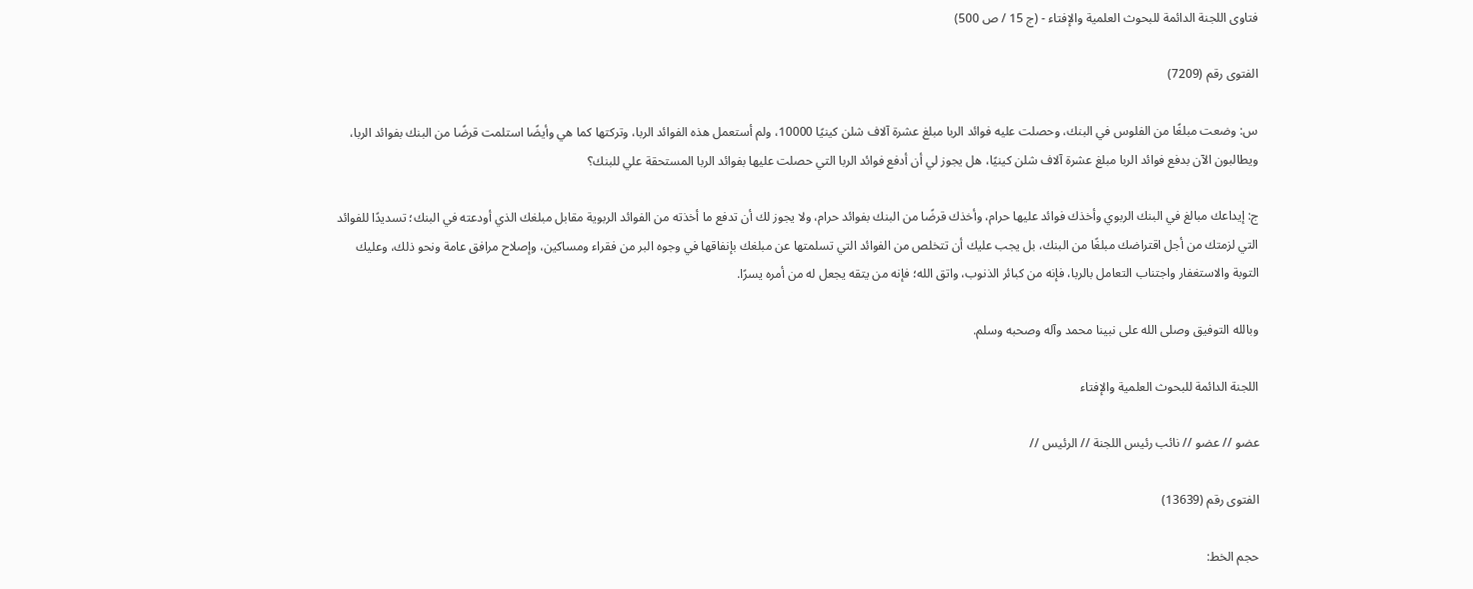فتاوى اللجنة الدائمة للبحوث العلمية والإفتاء - (ج 15 / ص 500)

الفتوى رقم (7209)

س: وضعت مبلغًا من الفلوس في البنك، وحصلت عليه فوائد الربا مبلغ عشرة آلاف شلن كينيًا 10000، ولم أستعمل هذه الفوائد الربا، وتركتها كما هي وأيضًا استلمت قرضًا من البنك بفوائد الربا، ويطالبون الآن بدفع فوائد الربا مبلغ عشرة آلاف شلن كينيًا، هل يجوز لي أن أدفع فوائد الربا التي حصلت عليها بفوائد الربا المستحقة علي للبنك؟

ج: إيداعك مبالغ في البنك الربوي وأخذك فوائد عليها حرام، وأخذك قرضًا من البنك بفوائد حرام، ولا يجوز لك أن تدفع ما أخذته من الفوائد الربوية مقابل مبلغك الذي أودعته في البنك؛ تسديدًا للفوائد التي لزمتك من أجل اقتراضك مبلغًا من البنك، بل يجب عليك أن تتخلص من الفوائد التي تسلمتها عن مبلغك بإنفاقها في وجوه البر من فقراء ومساكين، وإصلاح مرافق عامة ونحو ذلك، وعليك التوبة والاستغفار واجتناب التعامل بالربا، فإنه من كبائر الذنوب، واتق الله؛ فإنه من يتقه يجعل له من أمره يسرًا.

وبالله التوفيق وصلى الله على نبينا محمد وآله وصحبه وسلم.

اللجنة الدائمة للبحوث العلمية والإفتاء

عضو // عضو // نائب رئيس اللجنة // الرئيس //

الفتوى رقم (13639)

حجم الخط: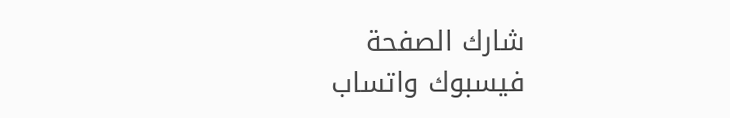شارك الصفحة
فيسبوك واتساب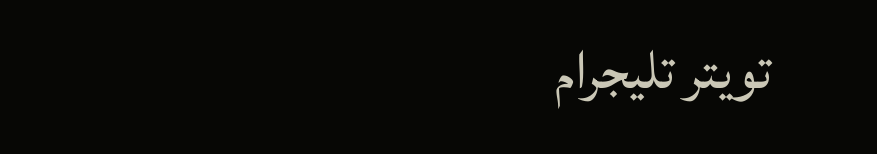تويتر تليجرام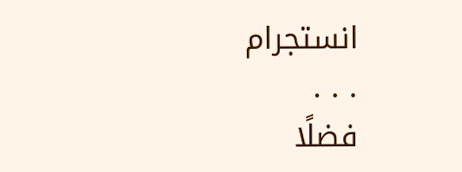انستجرام
. . .
فضلًا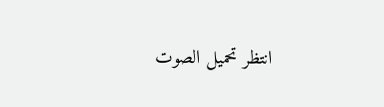انتظر تحميل الصوت